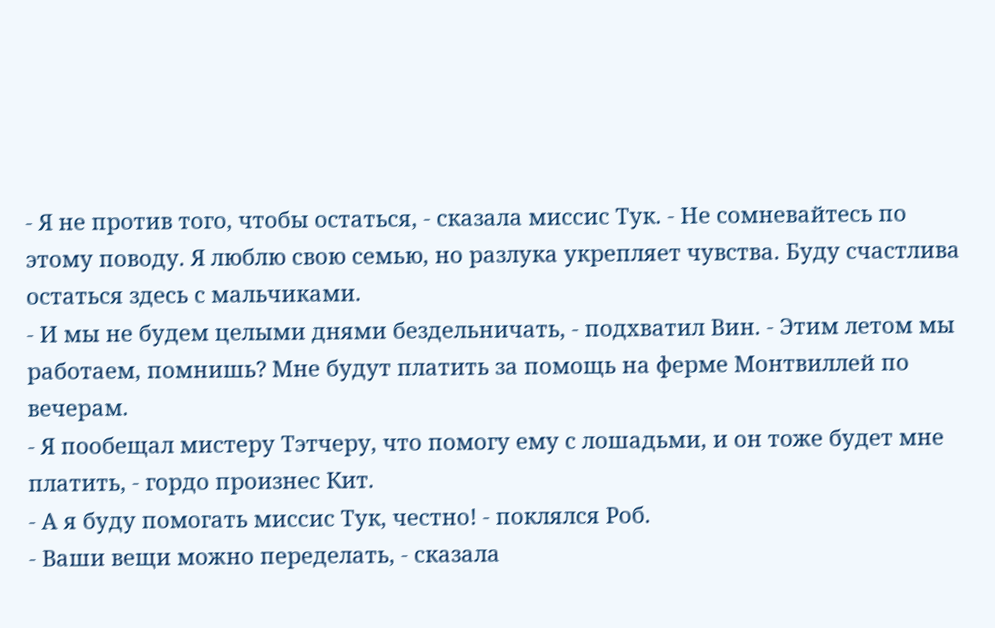- Я не против того, чтобы остаться, - сказала миссис Тук. - Не сомневайтесь по этому поводу. Я люблю свою семью, но разлука укрепляет чувства. Буду счастлива остаться здесь с мальчиками.
- И мы не будем целыми днями бездельничать, - подхватил Вин. - Этим летом мы работаем, помнишь? Мне будут платить за помощь на ферме Монтвиллей по вечерам.
- Я пообещал мистеру Тэтчеру, что помогу ему с лошадьми, и он тоже будет мне платить, - гордо произнес Кит.
- А я буду помогать миссис Тук, честно! - поклялся Роб.
- Ваши вещи можно переделать, - сказала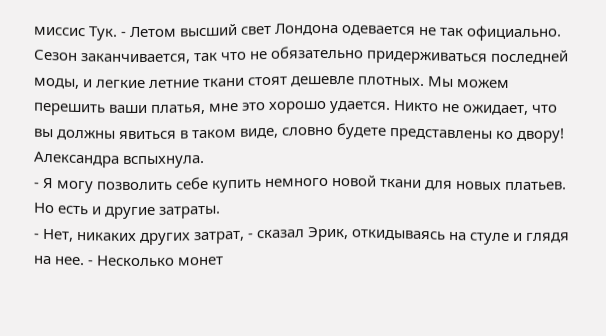миссис Тук. - Летом высший свет Лондона одевается не так официально. Сезон заканчивается, так что не обязательно придерживаться последней моды, и легкие летние ткани стоят дешевле плотных. Мы можем перешить ваши платья, мне это хорошо удается. Никто не ожидает, что вы должны явиться в таком виде, словно будете представлены ко двору!
Александра вспыхнула.
- Я могу позволить себе купить немного новой ткани для новых платьев. Но есть и другие затраты.
- Нет, никаких других затрат, - сказал Эрик, откидываясь на стуле и глядя на нее. - Несколько монет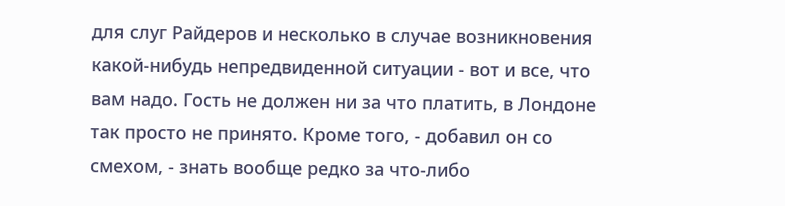для слуг Райдеров и несколько в случае возникновения какой-нибудь непредвиденной ситуации - вот и все, что вам надо. Гость не должен ни за что платить, в Лондоне так просто не принято. Кроме того, - добавил он со смехом, - знать вообще редко за что-либо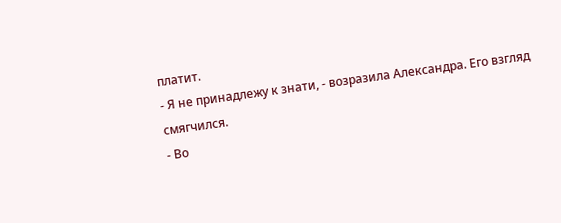платит.
- Я не принадлежу к знати, - возразила Александра. Его взгляд смягчился.
- Во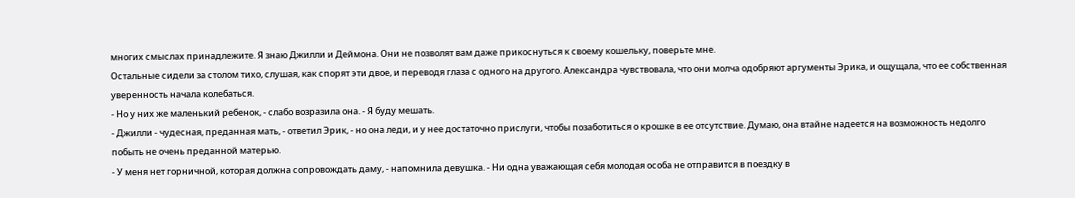многих смыслах принадлежите. Я знаю Джилли и Деймона. Они не позволят вам даже прикоснуться к своему кошельку, поверьте мне.
Остальные сидели за столом тихо, слушая, как спорят эти двое, и переводя глаза с одного на другого. Александра чувствовала, что они молча одобряют аргументы Эрика, и ощущала, что ее собственная уверенность начала колебаться.
- Но у них же маленький ребенок, - слабо возразила она. - Я буду мешать.
- Джилли - чудесная, преданная мать, - ответил Эрик, - но она леди, и у нее достаточно прислуги, чтобы позаботиться о крошке в ее отсутствие. Думаю, она втайне надеется на возможность недолго побыть не очень преданной матерью.
- У меня нет горничной, которая должна сопровождать даму, - напомнила девушка. - Ни одна уважающая себя молодая особа не отправится в поездку в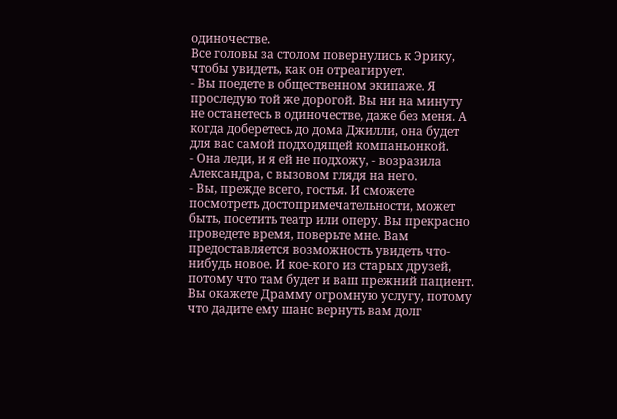одиночестве.
Все головы за столом повернулись к Эрику, чтобы увидеть, как он отреагирует.
- Вы поедете в общественном экипаже. Я проследую той же дорогой. Вы ни на минуту не останетесь в одиночестве, даже без меня. А когда доберетесь до дома Джилли, она будет для вас самой подходящей компаньонкой.
- Она леди, и я ей не подхожу, - возразила Александра, с вызовом глядя на него.
- Вы, прежде всего, гостья. И сможете посмотреть достопримечательности, может быть, посетить театр или оперу. Вы прекрасно проведете время, поверьте мне. Вам предоставляется возможность увидеть что-нибудь новое. И кое-кого из старых друзей, потому что там будет и ваш прежний пациент. Вы окажете Драмму огромную услугу, потому что дадите ему шанс вернуть вам долг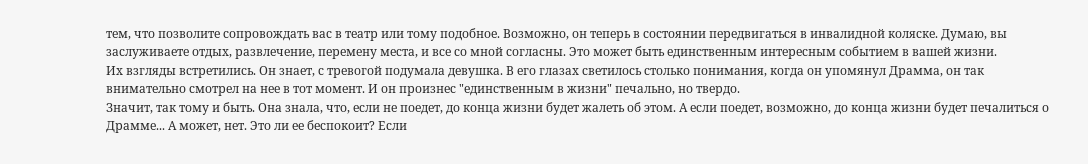тем, что позволите сопровождать вас в театр или тому подобное. Возможно, он теперь в состоянии передвигаться в инвалидной коляске. Думаю, вы заслуживаете отдых, развлечение, перемену места, и все со мной согласны. Это может быть единственным интересным событием в вашей жизни.
Их взгляды встретились. Он знает, с тревогой подумала девушка. В его глазах светилось столько понимания, когда он упомянул Драмма, он так внимательно смотрел на нее в тот момент. И он произнес "единственным в жизни" печально, но твердо.
Значит, так тому и быть. Она знала, что, если не поедет, до конца жизни будет жалеть об этом. А если поедет, возможно, до конца жизни будет печалиться о Драмме... А может, нет. Это ли ее беспокоит? Если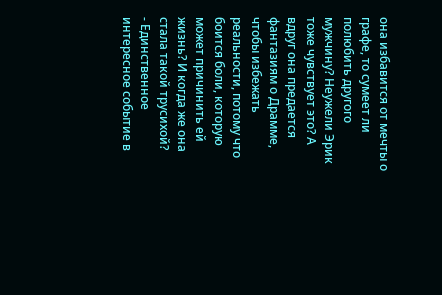она избавится от мечты о графе, то сумеет ли полюбить другого мужчину? Неужели Эрик тоже чувствует это? А вдруг она предается фантазиям о Драмме, чтобы избежать реальности, потому что боится боли, которую может причинить ей жизнь? И когда же она стала такой трусихой?
- Единственное интересное событие в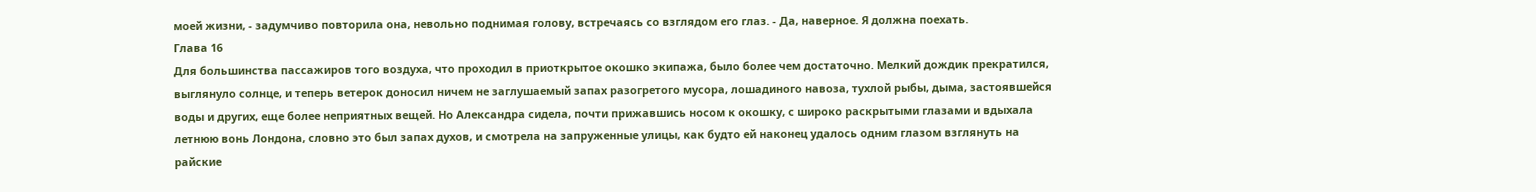моей жизни, - задумчиво повторила она, невольно поднимая голову, встречаясь со взглядом его глаз. - Да, наверное. Я должна поехать.
Глава 16
Для большинства пассажиров того воздуха, что проходил в приоткрытое окошко экипажа, было более чем достаточно. Мелкий дождик прекратился, выглянуло солнце, и теперь ветерок доносил ничем не заглушаемый запах разогретого мусора, лошадиного навоза, тухлой рыбы, дыма, застоявшейся воды и других, еще более неприятных вещей. Но Александра сидела, почти прижавшись носом к окошку, с широко раскрытыми глазами и вдыхала летнюю вонь Лондона, словно это был запах духов, и смотрела на запруженные улицы, как будто ей наконец удалось одним глазом взглянуть на райские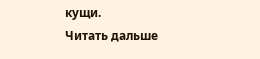кущи.
Читать дальше